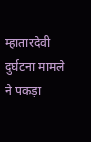म्हातारदेवी दुर्घटना मामले ने पकड़ा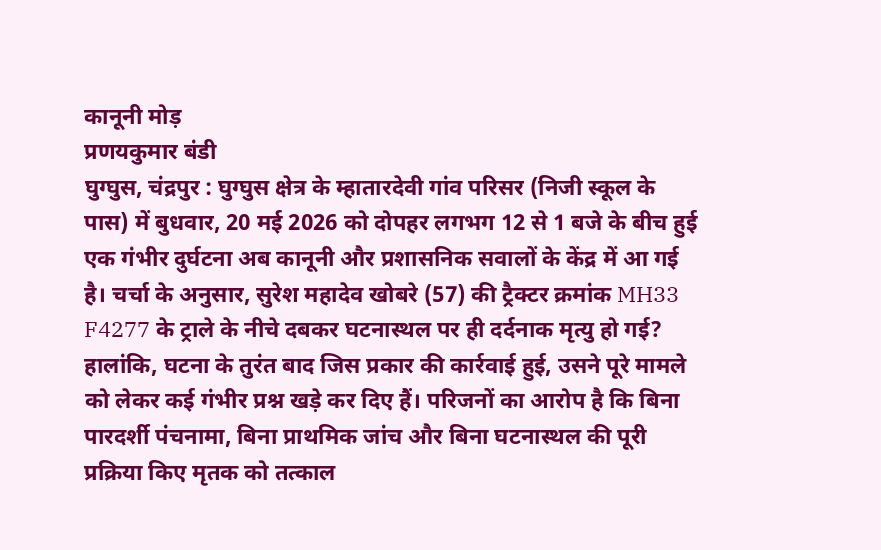कानूनी मोड़
प्रणयकुमार बंडी
घुग्घुस, चंद्रपुर : घुग्घुस क्षेत्र के म्हातारदेवी गांव परिसर (निजी स्कूल के पास) में बुधवार, 20 मई 2026 को दोपहर लगभग 12 से 1 बजे के बीच हुई एक गंभीर दुर्घटना अब कानूनी और प्रशासनिक सवालों के केंद्र में आ गई है। चर्चा के अनुसार, सुरेश महादेव खोबरे (57) की ट्रैक्टर क्रमांक MH33 F4277 के ट्राले के नीचे दबकर घटनास्थल पर ही दर्दनाक मृत्यु हो गई?
हालांकि, घटना के तुरंत बाद जिस प्रकार की कार्रवाई हुई, उसने पूरे मामले को लेकर कई गंभीर प्रश्न खड़े कर दिए हैं। परिजनों का आरोप है कि बिना पारदर्शी पंचनामा, बिना प्राथमिक जांच और बिना घटनास्थल की पूरी प्रक्रिया किए मृतक को तत्काल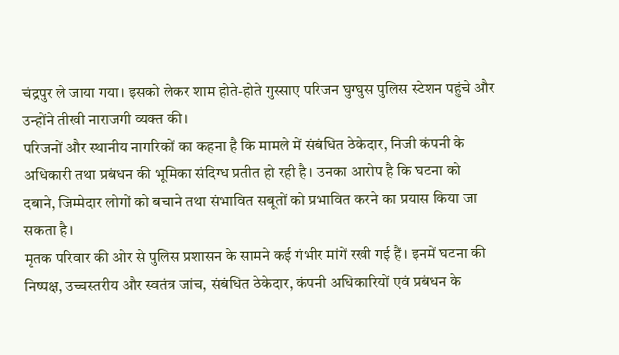चंद्रपुर ले जाया गया। इसको लेकर शाम होते-होते गुस्साए परिजन घुग्घुस पुलिस स्टेशन पहुंचे और उन्होंने तीखी नाराजगी व्यक्त की।
परिजनों और स्थानीय नागरिकों का कहना है कि मामले में संबंधित ठेकेदार, निजी कंपनी के अधिकारी तथा प्रबंधन की भूमिका संदिग्ध प्रतीत हो रही है। उनका आरोप है कि घटना को दबाने, जिम्मेदार लोगों को बचाने तथा संभावित सबूतों को प्रभावित करने का प्रयास किया जा सकता है।
मृतक परिवार की ओर से पुलिस प्रशासन के सामने कई गंभीर मांगें रखी गई हैं। इनमें घटना की निष्पक्ष, उच्चस्तरीय और स्वतंत्र जांच, संबंधित ठेकेदार, कंपनी अधिकारियों एवं प्रबंधन के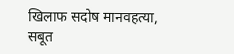खिलाफ सदोष मानवहत्या, सबूत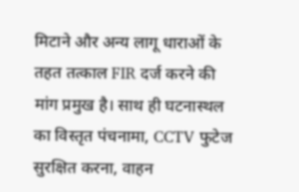मिटाने और अन्य लागू धाराओं के तहत तत्काल FIR दर्ज करने की मांग प्रमुख है। साथ ही घटनास्थल का विस्तृत पंचनामा, CCTV फुटेज सुरक्षित करना, वाहन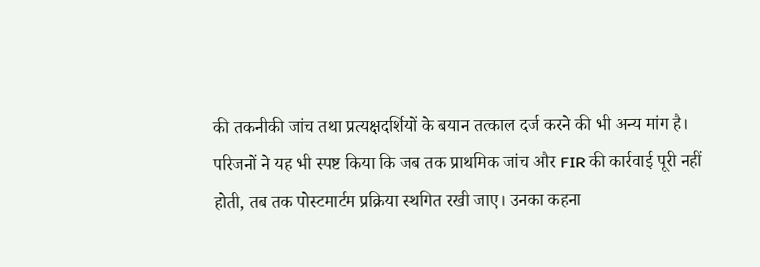की तकनीकी जांच तथा प्रत्यक्षदर्शियों के बयान तत्काल दर्ज करने की भी अन्य मांग है।
परिजनों ने यह भी स्पष्ट किया कि जब तक प्राथमिक जांच और FIR की कार्रवाई पूरी नहीं होती, तब तक पोस्टमार्टम प्रक्रिया स्थगित रखी जाए। उनका कहना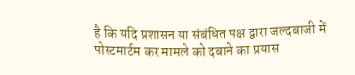है कि यदि प्रशासन या संबंधित पक्ष द्वारा जल्दबाजी में पोस्टमार्टम कर मामले को दबाने का प्रयास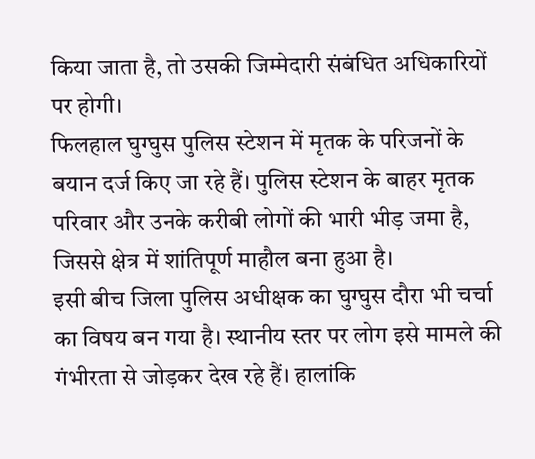किया जाता है, तो उसकी जिम्मेदारी संबंधित अधिकारियों पर होगी।
फिलहाल घुग्घुस पुलिस स्टेशन में मृतक के परिजनों के बयान दर्ज किए जा रहे हैं। पुलिस स्टेशन के बाहर मृतक परिवार और उनके करीबी लोगों की भारी भीड़ जमा है, जिससे क्षेत्र में शांतिपूर्ण माहौल बना हुआ है।
इसी बीच जिला पुलिस अधीक्षक का घुग्घुस दौरा भी चर्चा का विषय बन गया है। स्थानीय स्तर पर लोग इसे मामले की गंभीरता से जोड़कर देख रहे हैं। हालांकि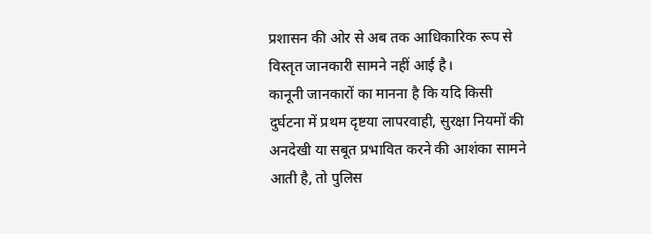प्रशासन की ओर से अब तक आधिकारिक रूप से विस्तृत जानकारी सामने नहीं आई है।
कानूनी जानकारों का मानना है कि यदि किसी दुर्घटना में प्रथम दृष्टया लापरवाही, सुरक्षा नियमों की अनदेखी या सबूत प्रभावित करने की आशंका सामने आती है, तो पुलिस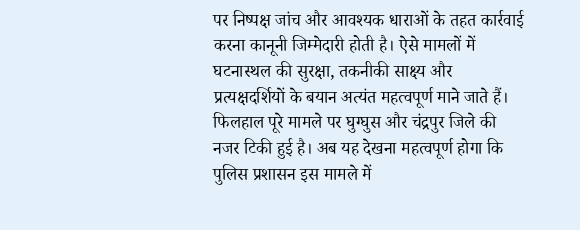पर निष्पक्ष जांच और आवश्यक धाराओं के तहत कार्रवाई करना कानूनी जिम्मेदारी होती है। ऐसे मामलों में घटनास्थल की सुरक्षा, तकनीकी साक्ष्य और प्रत्यक्षदर्शियों के बयान अत्यंत महत्वपूर्ण माने जाते हैं।
फिलहाल पूरे मामले पर घुग्घुस और चंद्रपुर जिले की नजर टिकी हुई है। अब यह देखना महत्वपूर्ण होगा कि पुलिस प्रशासन इस मामले में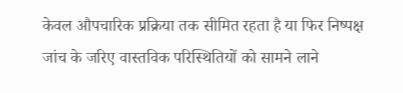केवल औपचारिक प्रक्रिया तक सीमित रहता है या फिर निष्पक्ष जांच के जरिए वास्तविक परिस्थितियों को सामने लाने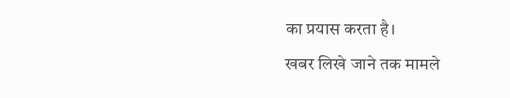का प्रयास करता है।
खबर लिखे जाने तक मामले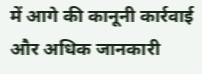में आगे की कानूनी कार्रवाई और अधिक जानकारी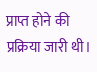प्राप्त होने की प्रक्रिया जारी थी।